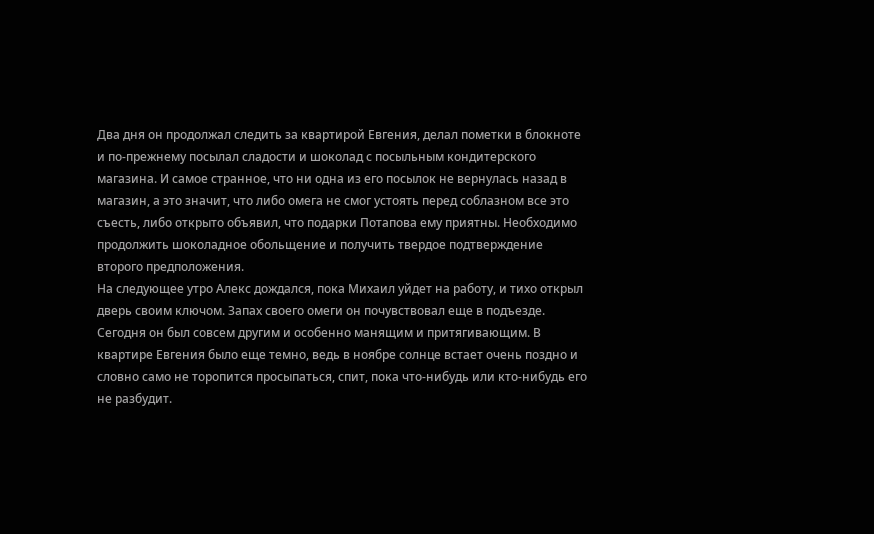Два дня он продолжал следить за квартирой Евгения, делал пометки в блокноте и по-прежнему посылал сладости и шоколад с посыльным кондитерского магазина. И самое странное, что ни одна из его посылок не вернулась назад в магазин, а это значит, что либо омега не смог устоять перед соблазном все это съесть, либо открыто объявил, что подарки Потапова ему приятны. Необходимо продолжить шоколадное обольщение и получить твердое подтверждение второго предположения.
На следующее утро Алекс дождался, пока Михаил уйдет на работу, и тихо открыл дверь своим ключом. Запах своего омеги он почувствовал еще в подъезде. Сегодня он был совсем другим и особенно манящим и притягивающим. В квартире Евгения было еще темно, ведь в ноябре солнце встает очень поздно и словно само не торопится просыпаться, спит, пока что-нибудь или кто-нибудь его не разбудит.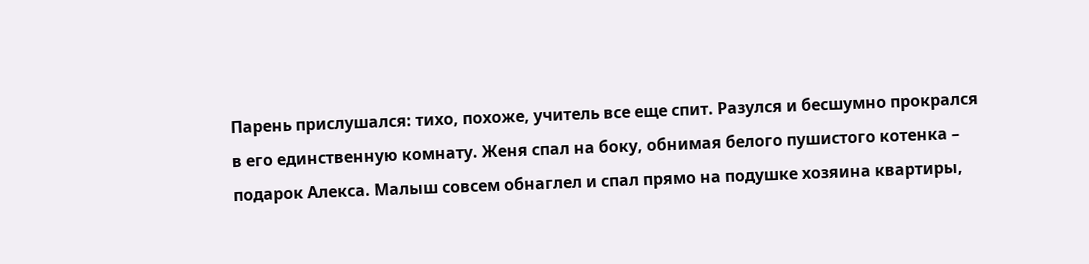Парень прислушался: тихо, похоже, учитель все еще спит. Разулся и бесшумно прокрался в его единственную комнату. Женя спал на боку, обнимая белого пушистого котенка – подарок Алекса. Малыш совсем обнаглел и спал прямо на подушке хозяина квартиры,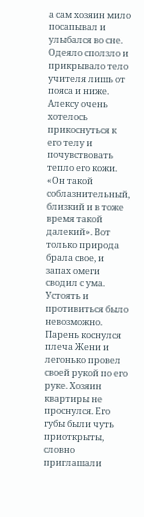а сам хозяин мило посапывал и улыбался во сне. Одеяло сползло и прикрывало тело учителя лишь от пояса и ниже. Алексу очень хотелось прикоснуться к его телу и почувствовать тепло его кожи. «Он такой соблазнительный, близкий и в тоже время такой далекий». Вот только природа брала свое, и запах омеги сводил с ума. Устоять и противиться было невозможно. Парень коснулся плеча Жени и легонько провел своей рукой по его руке. Хозяин квартиры не проснулся. Его губы были чуть приоткрыты, словно приглашали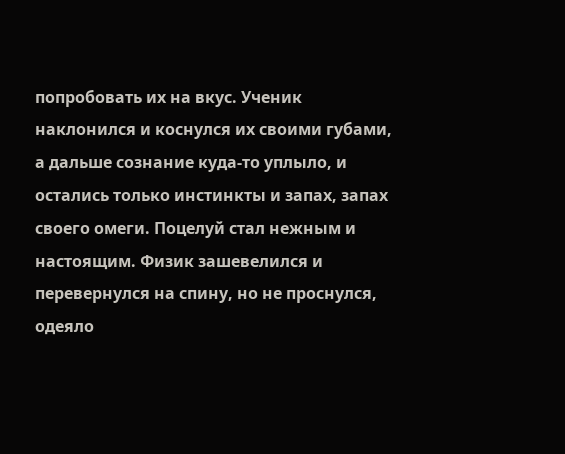попробовать их на вкус. Ученик наклонился и коснулся их своими губами, а дальше сознание куда-то уплыло, и остались только инстинкты и запах, запах своего омеги. Поцелуй стал нежным и настоящим. Физик зашевелился и перевернулся на спину, но не проснулся, одеяло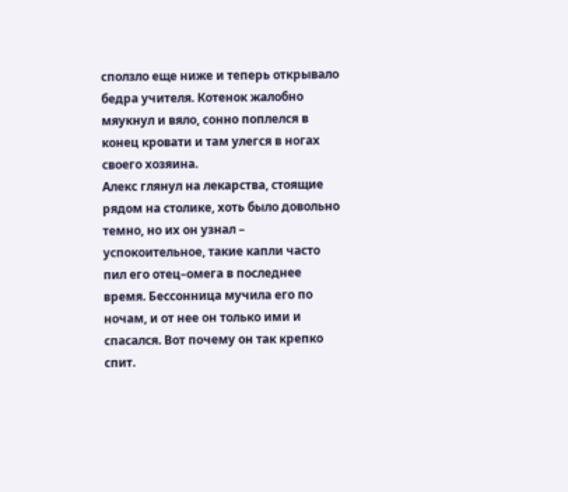сползло еще ниже и теперь открывало бедра учителя. Котенок жалобно мяукнул и вяло, сонно поплелся в конец кровати и там улегся в ногах своего хозяина.
Алекс глянул на лекарства, стоящие рядом на столике, хоть было довольно темно, но их он узнал – успокоительное, такие капли часто пил его отец–омега в последнее время. Бессонница мучила его по ночам, и от нее он только ими и спасался. Вот почему он так крепко спит.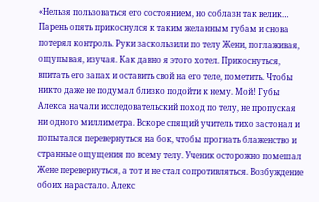«Нельзя пользоваться его состоянием, но соблазн так велик… Парень опять прикоснулся к таким желанным губам и снова потерял контроль. Руки заскользили по телу Жени, поглаживая, ощупывая, изучая. Как давно я этого хотел. Прикоснуться, впитать его запах и оставить свой на его теле, пометить. Чтобы никто даже не подумал близко подойти к нему. Мой! Губы Алекса начали исследовательский поход по телу, не пропуская ни одного миллиметра. Вскоре спящий учитель тихо застонал и попытался перевернуться на бок, чтобы прогнать блаженство и странные ощущения по всему телу. Ученик осторожно помешал Жене перевернуться, а тот и не стал сопротивляться. Возбуждение обоих нарастало. Алекс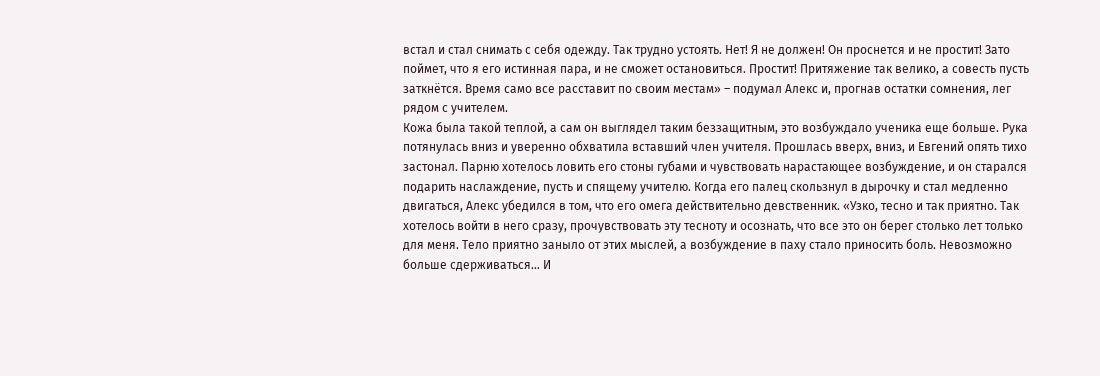встал и стал снимать с себя одежду. Так трудно устоять. Нет! Я не должен! Он проснется и не простит! Зато поймет, что я его истинная пара, и не сможет остановиться. Простит! Притяжение так велико, а совесть пусть заткнётся. Время само все расставит по своим местам» – подумал Алекс и, прогнав остатки сомнения, лег рядом с учителем.
Кожа была такой теплой, а сам он выглядел таким беззащитным, это возбуждало ученика еще больше. Рука потянулась вниз и уверенно обхватила вставший член учителя. Прошлась вверх, вниз, и Евгений опять тихо застонал. Парню хотелось ловить его стоны губами и чувствовать нарастающее возбуждение, и он старался подарить наслаждение, пусть и спящему учителю. Когда его палец скользнул в дырочку и стал медленно двигаться, Алекс убедился в том, что его омега действительно девственник. «Узко, тесно и так приятно. Так хотелось войти в него сразу, прочувствовать эту тесноту и осознать, что все это он берег столько лет только для меня. Тело приятно заныло от этих мыслей, а возбуждение в паху стало приносить боль. Невозможно больше сдерживаться… И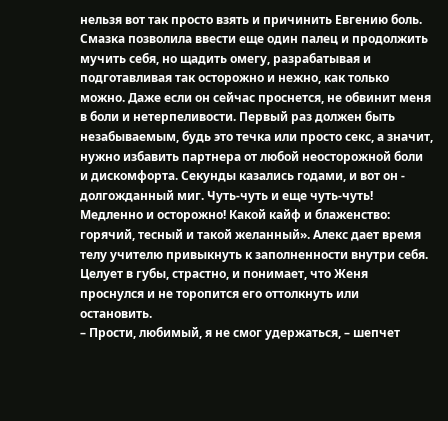нельзя вот так просто взять и причинить Евгению боль. Смазка позволила ввести еще один палец и продолжить мучить себя, но щадить омегу, разрабатывая и подготавливая так осторожно и нежно, как только можно. Даже если он сейчас проснется, не обвинит меня в боли и нетерпеливости. Первый раз должен быть незабываемым, будь это течка или просто секс, а значит, нужно избавить партнера от любой неосторожной боли и дискомфорта. Секунды казались годами, и вот он - долгожданный миг. Чуть-чуть и еще чуть-чуть! Медленно и осторожно! Какой кайф и блаженство: горячий, тесный и такой желанный». Алекс дает время телу учителю привыкнуть к заполненности внутри себя. Целует в губы, страстно, и понимает, что Женя проснулся и не торопится его оттолкнуть или остановить.
– Прости, любимый, я не смог удержаться, – шепчет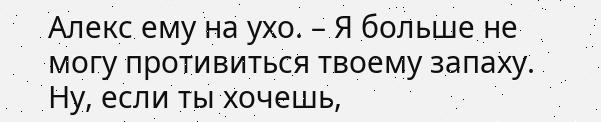Алекс ему на ухо. – Я больше не могу противиться твоему запаху. Ну, если ты хочешь,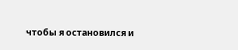чтобы я остановился и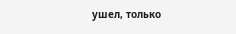ушел, только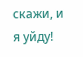скажи, и я уйду!